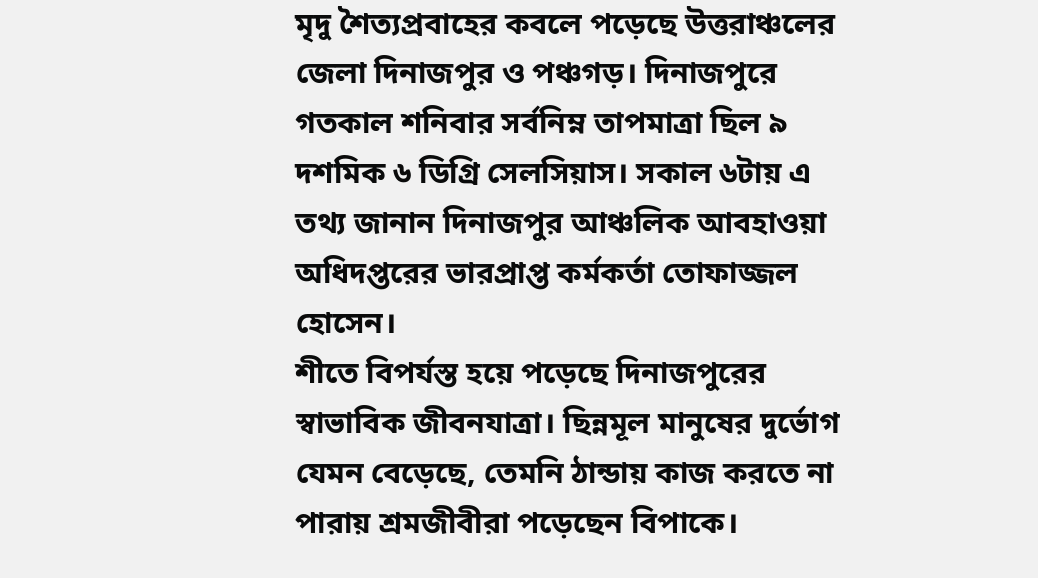মৃদু শৈত্যপ্রবাহের কবলে পড়েছে উত্তরাঞ্চলের জেলা দিনাজপুর ও পঞ্চগড়। দিনাজপুরে গতকাল শনিবার সর্বনিম্ন তাপমাত্রা ছিল ৯ দশমিক ৬ ডিগ্রি সেলসিয়াস। সকাল ৬টায় এ তথ্য জানান দিনাজপুর আঞ্চলিক আবহাওয়া অধিদপ্তরের ভারপ্রাপ্ত কর্মকর্তা তোফাজ্জল হোসেন।
শীতে বিপর্যস্ত হয়ে পড়েছে দিনাজপুরের স্বাভাবিক জীবনযাত্রা। ছিন্নমূল মানুষের দুর্ভোগ যেমন বেড়েছে, তেমনি ঠান্ডায় কাজ করতে না পারায় শ্রমজীবীরা পড়েছেন বিপাকে।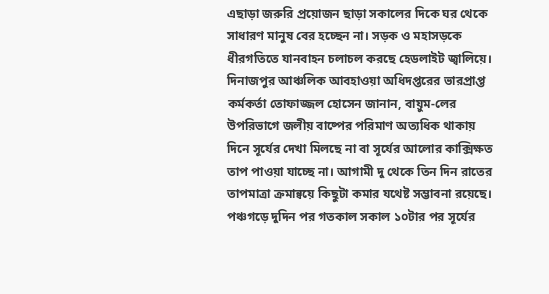এছাড়া জরুরি প্রয়োজন ছাড়া সকালের দিকে ঘর থেকে সাধারণ মানুষ বের হচ্ছেন না। সড়ক ও মহাসড়কে ধীরগতিতে যানবাহন চলাচল করছে হেডলাইট জ্বালিয়ে।
দিনাজপুর আঞ্চলিক আবহাওয়া অধিদপ্তরের ভারপ্রাপ্ত কর্মকর্তা তোফাজ্জল হোসেন জানান, বায়ুম-লের উপরিভাগে জলীয় বাষ্পের পরিমাণ অত্যধিক থাকায় দিনে সূর্যের দেখা মিলছে না বা সূর্যের আলোর কাক্সিক্ষত তাপ পাওয়া যাচ্ছে না। আগামী দু থেকে তিন দিন রাতের তাপমাত্রা ক্রমান্বয়ে কিছুটা কমার যথেষ্ট সম্ভাবনা রয়েছে।
পঞ্চগড়ে দুদিন পর গতকাল সকাল ১০টার পর সূর্যের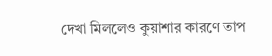দেখা মিললেও কুয়াশার কারণে তাপ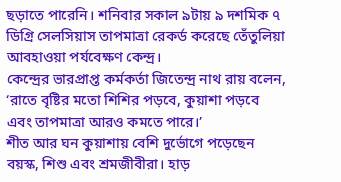ছড়াতে পারেনি। শনিবার সকাল ৯টায় ৯ দশমিক ৭ ডিগ্রি সেলসিয়াস তাপমাত্রা রেকর্ড করেছে তেঁতুলিয়া আবহাওয়া পর্যবেক্ষণ কেন্দ্র।
কেন্দ্রের ভারপ্রাপ্ত কর্মকর্তা জিতেন্দ্র নাথ রায় বলেন, ‘রাতে বৃষ্টির মতো শিশির পড়বে, কুয়াশা পড়বে এবং তাপমাত্রা আরও কমতে পারে।’
শীত আর ঘন কুয়াশায় বেশি দুর্ভোগে পড়েছেন বয়স্ক, শিশু এবং শ্রমজীবীরা। হাড়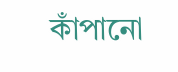কাঁপানো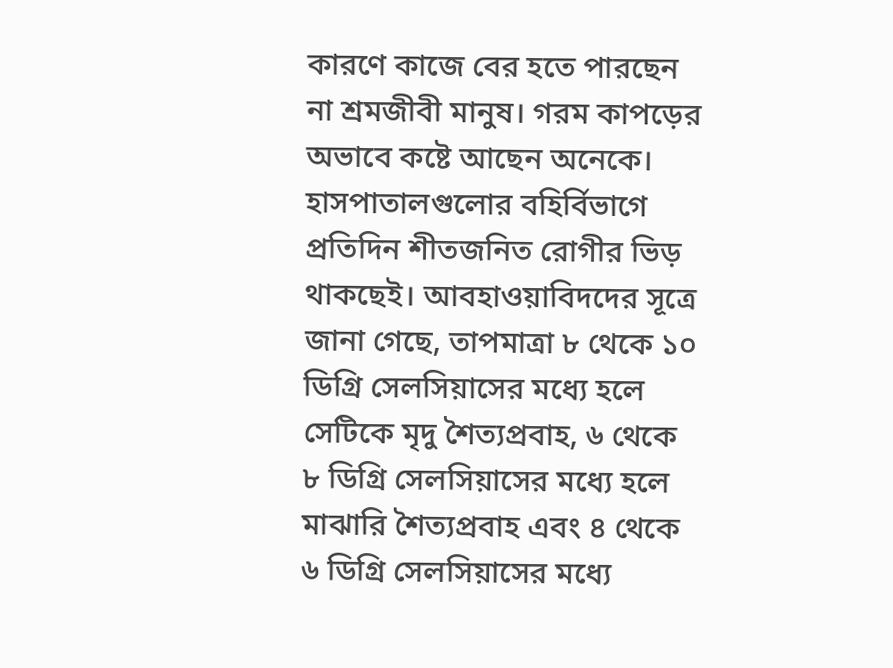কারণে কাজে বের হতে পারছেন না শ্রমজীবী মানুষ। গরম কাপড়ের অভাবে কষ্টে আছেন অনেকে।
হাসপাতালগুলোর বহির্বিভাগে প্রতিদিন শীতজনিত রোগীর ভিড় থাকছেই। আবহাওয়াবিদদের সূত্রে জানা গেছে, তাপমাত্রা ৮ থেকে ১০ ডিগ্রি সেলসিয়াসের মধ্যে হলে সেটিকে মৃদু শৈত্যপ্রবাহ, ৬ থেকে ৮ ডিগ্রি সেলসিয়াসের মধ্যে হলে মাঝারি শৈত্যপ্রবাহ এবং ৪ থেকে ৬ ডিগ্রি সেলসিয়াসের মধ্যে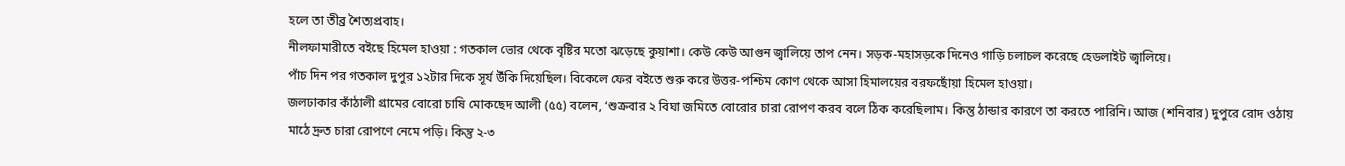হলে তা তীব্র শৈত্যপ্রবাহ।
নীলফামারীতে বইছে হিমেল হাওয়া : গতকাল ভোর থেকে বৃষ্টির মতো ঝড়েছে কুয়াশা। কেউ কেউ আগুন জ্বালিয়ে তাপ নেন। সড়ক-মহাসড়কে দিনেও গাড়ি চলাচল করেছে হেডলাইট জ্বালিয়ে।
পাঁচ দিন পর গতকাল দুপুর ১২টার দিকে সূর্য উঁকি দিয়েছিল। বিকেলে ফের বইতে শুরু করে উত্তর-পশ্চিম কোণ থেকে আসা হিমালয়ের বরফছোঁয়া হিমেল হাওয়া।
জলঢাকার কাঁঠালী গ্রামের বোরো চাষি মোকছেদ আলী (৫৫) বলেন, ‘শুক্রবার ২ বিঘা জমিতে বোরোর চারা রোপণ করব বলে ঠিক করেছিলাম। কিন্তু ঠান্ডার কারণে তা করতে পারিনি। আজ (শনিবার) দুপুরে রোদ ওঠায় মাঠে দ্রুত চারা রোপণে নেমে পড়ি। কিন্তু ২-৩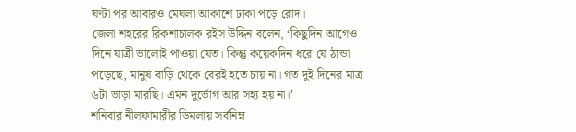ঘণ্টা পর আবারও মেঘলা আকাশে ঢাকা পড়ে রোদ।
জেলা শহরের রিকশাচালক রইস উদ্দিন বলেন, ‘কিছুদিন আগেও দিনে যাত্রী ভালোই পাওয়া যেত। কিন্তু কয়েকদিন ধরে যে ঠান্ডা পড়েছে, মানুষ বাড়ি থেকে বেরই হতে চায় না। গত দুই দিনের মাত্র ৬টা ভাড়া মারছি। এমন দুর্ভোগ আর সহ্য হয় না।’
শনিবার নীলফামারীর ডিমলায় সর্বনিম্ন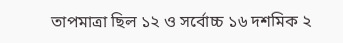তাপমাত্রা ছিল ১২ ও সর্বোচ্চ ১৬ দশমিক ২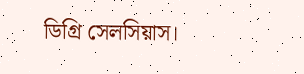ডিগ্রি সেলসিয়াস।